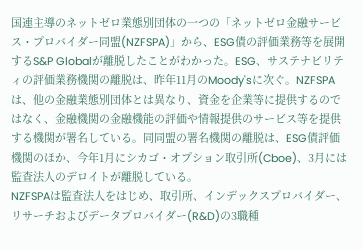国連主導のネットゼロ業態別団体の一つの「ネットゼロ金融サービス・プロバイダー同盟(NZFSPA)」から、ESG債の評価業務等を展開するS&P Globalが離脱したことがわかった。ESG、サステナビリティの評価業務機関の離脱は、昨年11月のMoody'sに次ぐ。NZFSPAは、他の金融業態別団体とは異なり、資金を企業等に提供するのではなく、金融機関の金融機能の評価や情報提供のサービス等を提供する機関が署名している。同同盟の署名機関の離脱は、ESG債評価機関のほか、今年1月にシカゴ・オプション取引所(Cboe)、3月には監査法人のデロイトが離脱している。
NZFSPAは監査法人をはじめ、取引所、インデックスプロバイダー、リサーチおよびデータプロバイダー(R&D)の3職種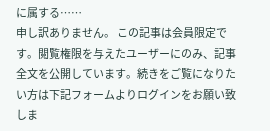に属する……
申し訳ありません。 この記事は会員限定です。閲覧権限を与えたユーザーにのみ、記事全文を公開しています。続きをご覧になりたい方は下記フォームよりログインをお願い致しま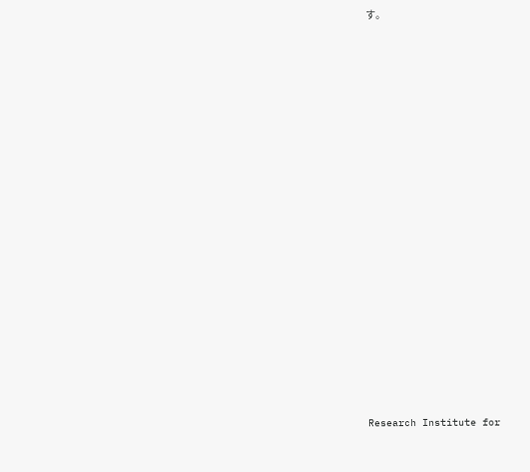す。

































Research Institute for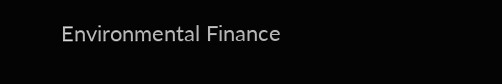Environmental Finance